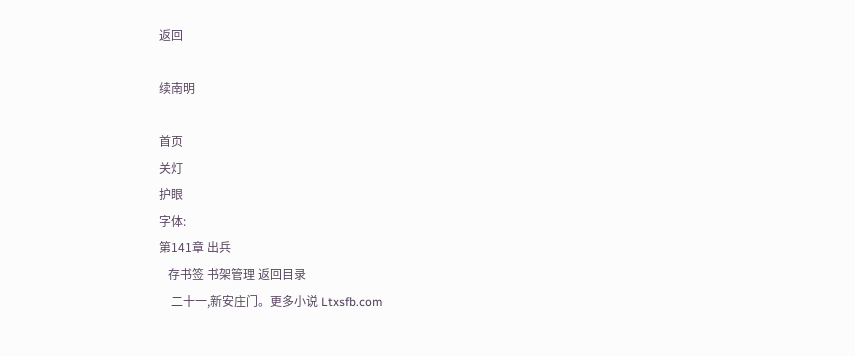返回

续南明

首页
关灯
护眼
字体:
第141章 出兵
   存书签 书架管理 返回目录
    二十一,新安庄门。更多小说 Ltxsfb.com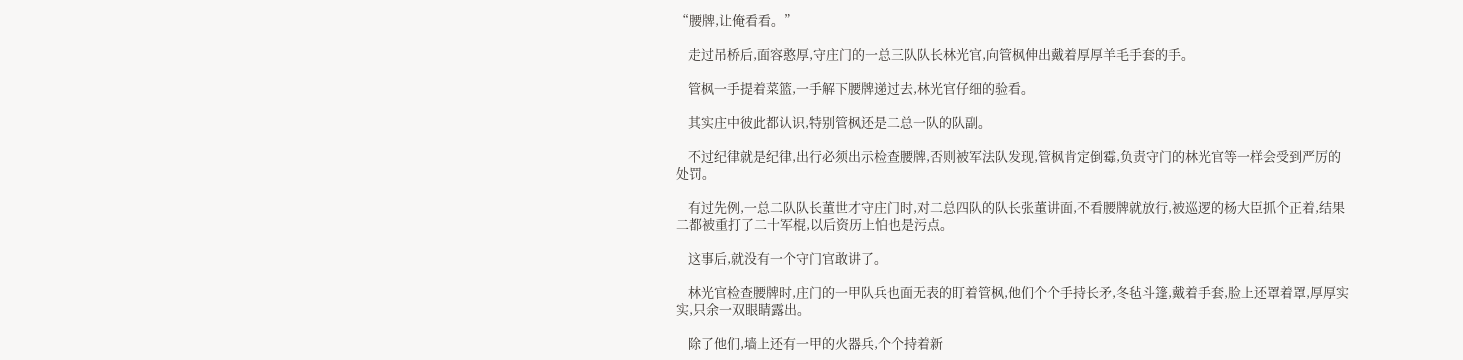“腰牌,让俺看看。”

    走过吊桥后,面容憨厚,守庄门的一总三队队长林光官,向管枫伸出戴着厚厚羊毛手套的手。

    管枫一手提着菜篮,一手解下腰牌递过去,林光官仔细的验看。

    其实庄中彼此都认识,特别管枫还是二总一队的队副。

    不过纪律就是纪律,出行必须出示检查腰牌,否则被军法队发现,管枫肯定倒霉,负责守门的林光官等一样会受到严厉的处罚。

    有过先例,一总二队队长董世才守庄门时,对二总四队的队长张董讲面,不看腰牌就放行,被巡逻的杨大臣抓个正着,结果二都被重打了二十军棍,以后资历上怕也是污点。

    这事后,就没有一个守门官敢讲了。

    林光官检查腰牌时,庄门的一甲队兵也面无表的盯着管枫,他们个个手持长矛,冬毡斗篷,戴着手套,脸上还罩着罩,厚厚实实,只余一双眼睛露出。

    除了他们,墙上还有一甲的火器兵,个个持着新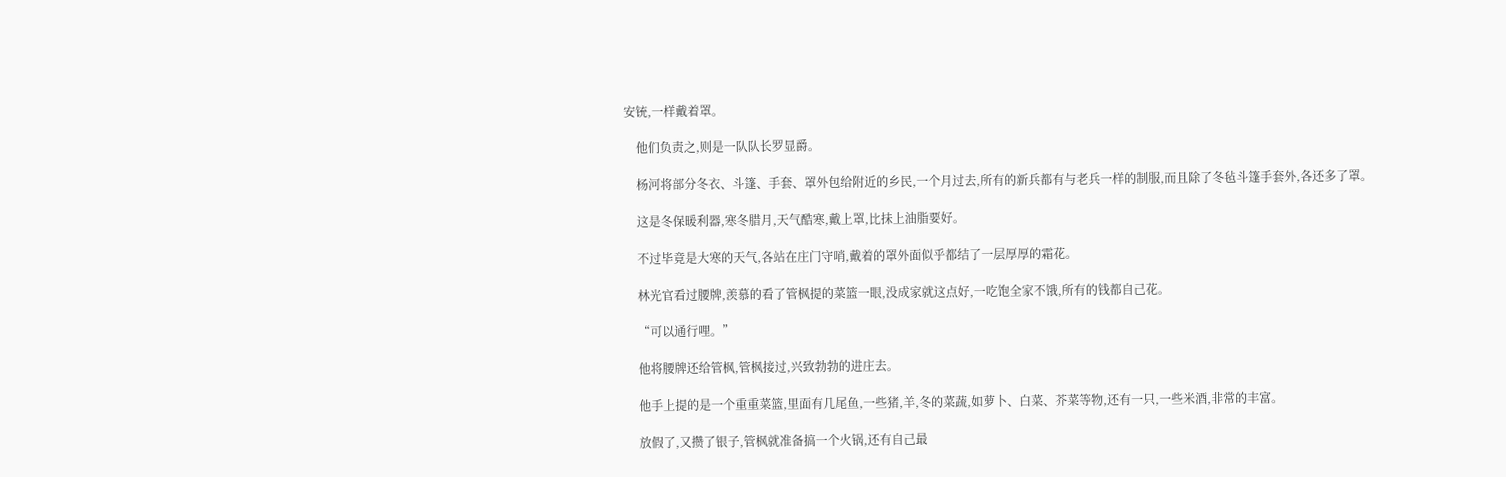安铳,一样戴着罩。

    他们负责之,则是一队队长罗显爵。

    杨河将部分冬衣、斗篷、手套、罩外包给附近的乡民,一个月过去,所有的新兵都有与老兵一样的制服,而且除了冬毡斗篷手套外,各还多了罩。

    这是冬保暖利器,寒冬腊月,天气酷寒,戴上罩,比抺上油脂要好。

    不过毕竟是大寒的天气,各站在庄门守哨,戴着的罩外面似乎都结了一层厚厚的霜花。

    林光官看过腰牌,羡慕的看了管枫提的菜篮一眼,没成家就这点好,一吃饱全家不饿,所有的钱都自己花。

    “可以通行哩。”

    他将腰牌还给管枫,管枫接过,兴致勃勃的进庄去。

    他手上提的是一个重重菜篮,里面有几尾鱼,一些猪,羊,冬的菜蔬,如萝卜、白菜、芥菜等物,还有一只,一些米酒,非常的丰富。

    放假了,又攒了银子,管枫就准备搞一个火锅,还有自己最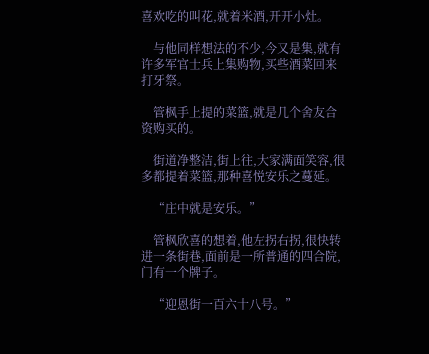喜欢吃的叫花,就着米酒,开开小灶。

    与他同样想法的不少,今又是集,就有许多军官士兵上集购物,买些酒菜回来打牙祭。

    管枫手上提的菜篮,就是几个舍友合资购买的。

    街道净整洁,街上往,大家满面笑容,很多都提着菜篮,那种喜悦安乐之蔓延。

    “庄中就是安乐。”

    管枫欣喜的想着,他左拐右拐,很快转进一条街巷,面前是一所普通的四合院,门有一个牌子。

    “迎恩街一百六十八号。”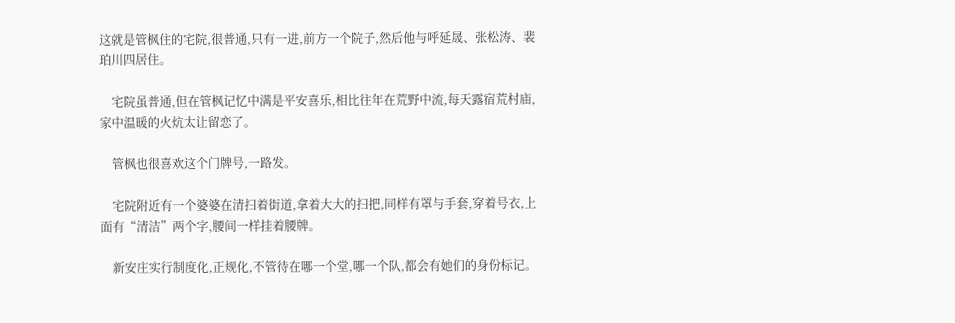这就是管枫住的宅院,很普通,只有一进,前方一个院子,然后他与呼延晟、张松涛、裴珀川四居住。

    宅院虽普通,但在管枫记忆中满是平安喜乐,相比往年在荒野中流,每天露宿荒村庙,家中温暖的火炕太让留恋了。

    管枫也很喜欢这个门牌号,一路发。

    宅院附近有一个婆婆在清扫着街道,拿着大大的扫把,同样有罩与手套,穿着号衣,上面有“清洁”两个字,腰间一样挂着腰牌。

    新安庄实行制度化,正规化,不管待在哪一个堂,哪一个队,都会有她们的身份标记。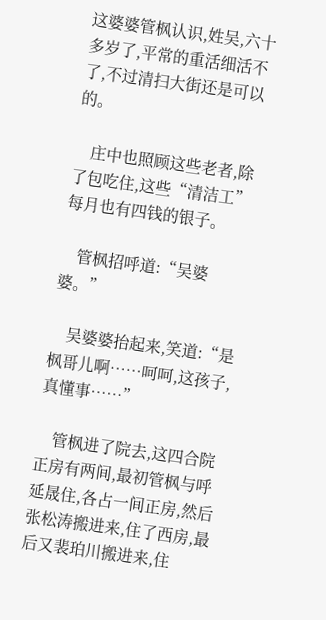这婆婆管枫认识,姓吴,六十多岁了,平常的重活细活不了,不过清扫大街还是可以的。

    庄中也照顾这些老者,除了包吃住,这些“清洁工”每月也有四钱的银子。

    管枫招呼道:“吴婆婆。”

    吴婆婆抬起来,笑道:“是枫哥儿啊……呵呵,这孩子,真懂事……”

    管枫进了院去,这四合院正房有两间,最初管枫与呼延晟住,各占一间正房,然后张松涛搬进来,住了西房,最后又裴珀川搬进来,住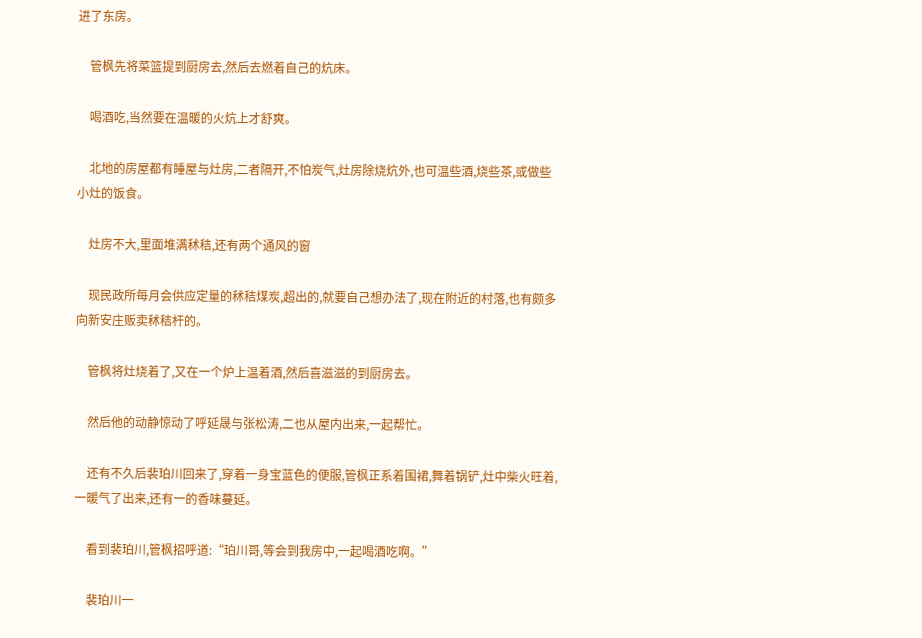进了东房。

    管枫先将菜篮提到厨房去,然后去燃着自己的炕床。

    喝酒吃,当然要在温暖的火炕上才舒爽。

    北地的房屋都有睡屋与灶房,二者隔开,不怕炭气,灶房除烧炕外,也可温些酒,烧些茶,或做些小灶的饭食。

    灶房不大,里面堆满秫秸,还有两个通风的窗

    现民政所每月会供应定量的秫秸煤炭,超出的,就要自己想办法了,现在附近的村落,也有颇多向新安庄贩卖秫秸杆的。

    管枫将灶烧着了,又在一个炉上温着酒,然后喜滋滋的到厨房去。

    然后他的动静惊动了呼延晟与张松涛,二也从屋内出来,一起帮忙。

    还有不久后裴珀川回来了,穿着一身宝蓝色的便服,管枫正系着围裙,舞着锅铲,灶中柴火旺着,一暖气了出来,还有一的香味蔓延。

    看到裴珀川,管枫招呼道:“珀川哥,等会到我房中,一起喝酒吃啊。”

    裴珀川一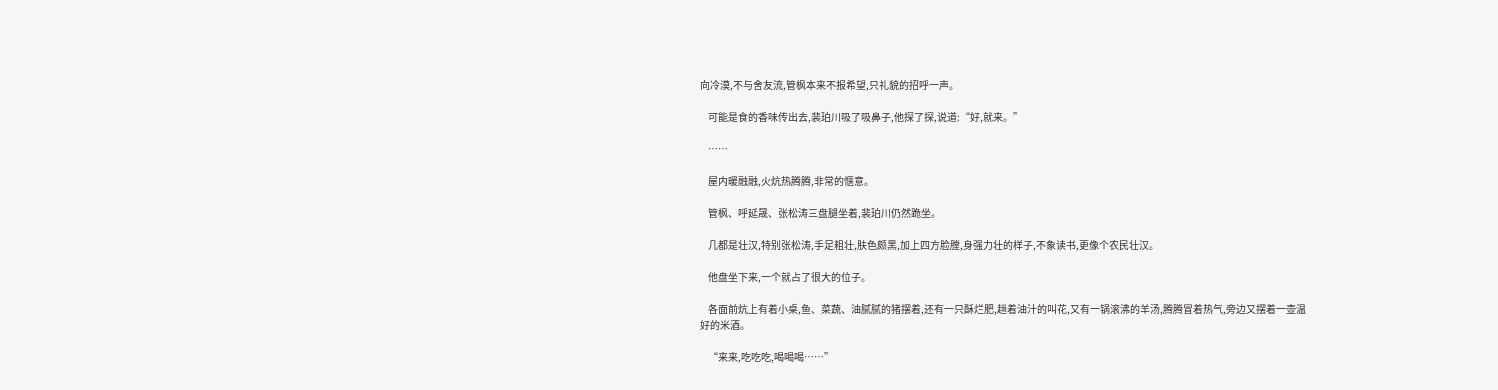向冷漠,不与舍友流,管枫本来不报希望,只礼貌的招呼一声。

    可能是食的香味传出去,裴珀川吸了吸鼻子,他探了探,说道:“好,就来。”

    ……

    屋内暖融融,火炕热腾腾,非常的惬意。

    管枫、呼延晟、张松涛三盘腿坐着,裴珀川仍然跪坐。

    几都是壮汉,特别张松涛,手足粗壮,肤色颇黑,加上四方脸膛,身强力壮的样子,不象读书,更像个农民壮汉。

    他盘坐下来,一个就占了很大的位子。

    各面前炕上有着小桌,鱼、菜蔬、油腻腻的猪摆着,还有一只酥烂肥,趟着油汁的叫花,又有一锅滚沸的羊汤,腾腾冒着热气,旁边又摆着一壶温好的米酒。

    “来来,吃吃吃,喝喝喝……”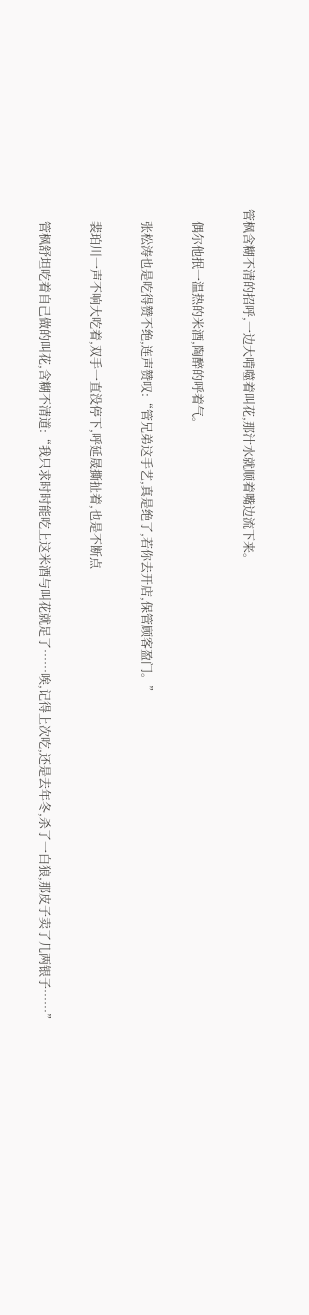管枫含糊不清的招呼,一边大啃噬着叫花,那汁水就顺着嘴边流下来。

    偶尔他抿一温热的米酒,陶醉的呼着气。

    张松涛也是吃得赞不绝,连声赞叹:“管兄弟这手艺,真是绝了,若你去开店,保管顾客盈门。”

    裴珀川一声不响大吃着,双手一直没停下,呼延晟撕扯着,也是不断点

    管枫舒坦吃着自己做的叫花,含糊不清道:“我只求时时能吃上这米酒与叫花就足了……唉,记得上次吃,还是去年冬,杀了一白狼,那皮子卖了几两银子……”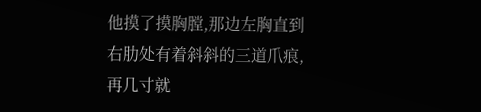他摸了摸胸膛,那边左胸直到右肋处有着斜斜的三道爪痕,再几寸就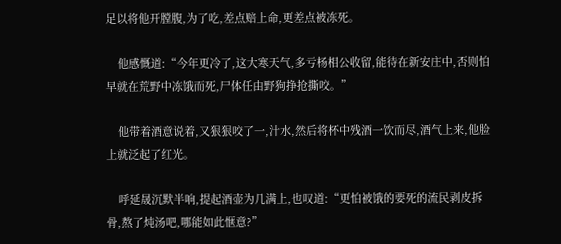足以将他开膛腹,为了吃,差点赔上命,更差点被冻死。

    他感慨道:“今年更冷了,这大寒天气,多亏杨相公收留,能待在新安庄中,否则怕早就在荒野中冻饿而死,尸体任由野狗挣抢撕咬。”

    他带着酒意说着,又狠狠咬了一,汁水,然后将杯中残酒一饮而尽,酒气上来,他脸上就泛起了红光。

    呼延晟沉默半响,提起酒壶为几满上,也叹道:“更怕被饿的要死的流民剥皮拆骨,熬了炖汤吧,哪能如此惬意?”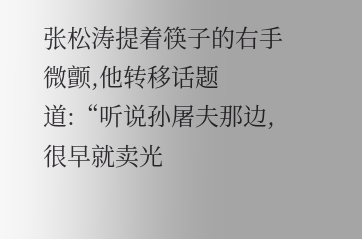张松涛提着筷子的右手微颤,他转移话题道:“听说孙屠夫那边,很早就卖光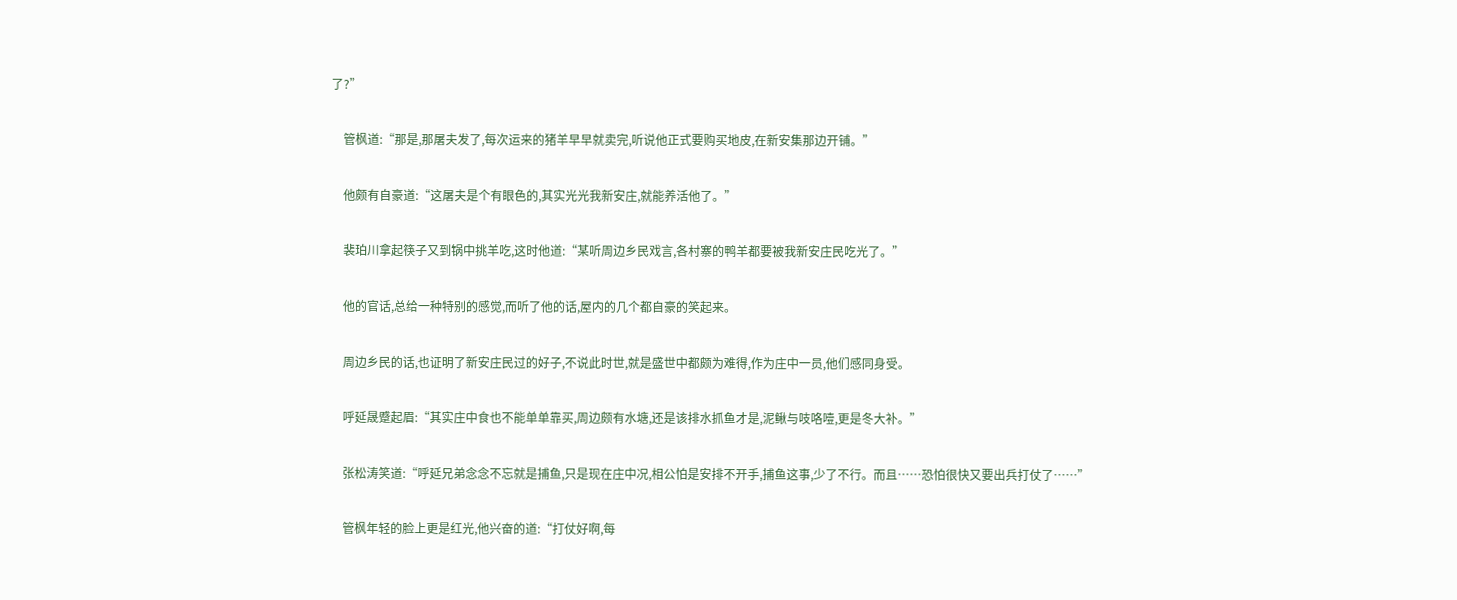了?”

    管枫道:“那是,那屠夫发了,每次运来的猪羊早早就卖完,听说他正式要购买地皮,在新安集那边开铺。”

    他颇有自豪道:“这屠夫是个有眼色的,其实光光我新安庄,就能养活他了。”

    裴珀川拿起筷子又到锅中挑羊吃,这时他道:“某听周边乡民戏言,各村寨的鸭羊都要被我新安庄民吃光了。”

    他的官话,总给一种特别的感觉,而听了他的话,屋内的几个都自豪的笑起来。

    周边乡民的话,也证明了新安庄民过的好子,不说此时世,就是盛世中都颇为难得,作为庄中一员,他们感同身受。

    呼延晟蹙起眉:“其实庄中食也不能单单靠买,周边颇有水塘,还是该排水抓鱼才是,泥鳅与吱咯噎,更是冬大补。”

    张松涛笑道:“呼延兄弟念念不忘就是捕鱼,只是现在庄中况,相公怕是安排不开手,捕鱼这事,少了不行。而且……恐怕很快又要出兵打仗了……”

    管枫年轻的脸上更是红光,他兴奋的道:“打仗好啊,每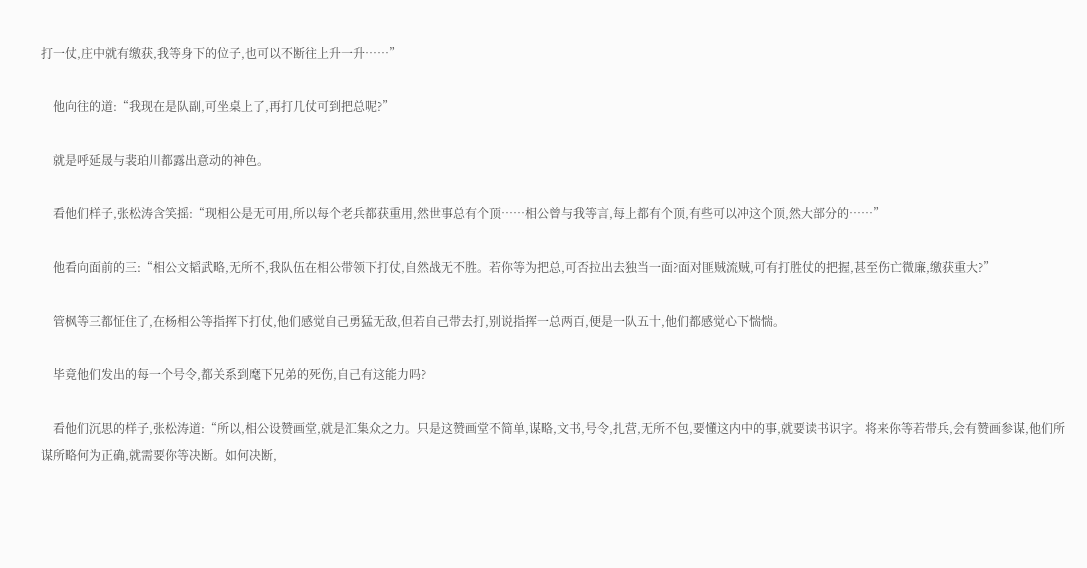打一仗,庄中就有缴获,我等身下的位子,也可以不断往上升一升……”

    他向往的道:“我现在是队副,可坐桌上了,再打几仗可到把总呢?”

    就是呼延晟与裴珀川都露出意动的神色。

    看他们样子,张松涛含笑摇:“现相公是无可用,所以每个老兵都获重用,然世事总有个顶……相公曾与我等言,每上都有个顶,有些可以冲这个顶,然大部分的……”

    他看向面前的三:“相公文韬武略,无所不,我队伍在相公带领下打仗,自然战无不胜。若你等为把总,可否拉出去独当一面?面对匪贼流贼,可有打胜仗的把握,甚至伤亡微廉,缴获重大?”

    管枫等三都怔住了,在杨相公等指挥下打仗,他们感觉自己勇猛无敌,但若自己带去打,别说指挥一总两百,便是一队五十,他们都感觉心下惴惴。

    毕竟他们发出的每一个号令,都关系到麾下兄弟的死伤,自己有这能力吗?

    看他们沉思的样子,张松涛道:“所以,相公设赞画堂,就是汇集众之力。只是这赞画堂不简单,谋略,文书,号令,扎营,无所不包,要懂这内中的事,就要读书识字。将来你等若带兵,会有赞画参谋,他们所谋所略何为正确,就需要你等决断。如何决断,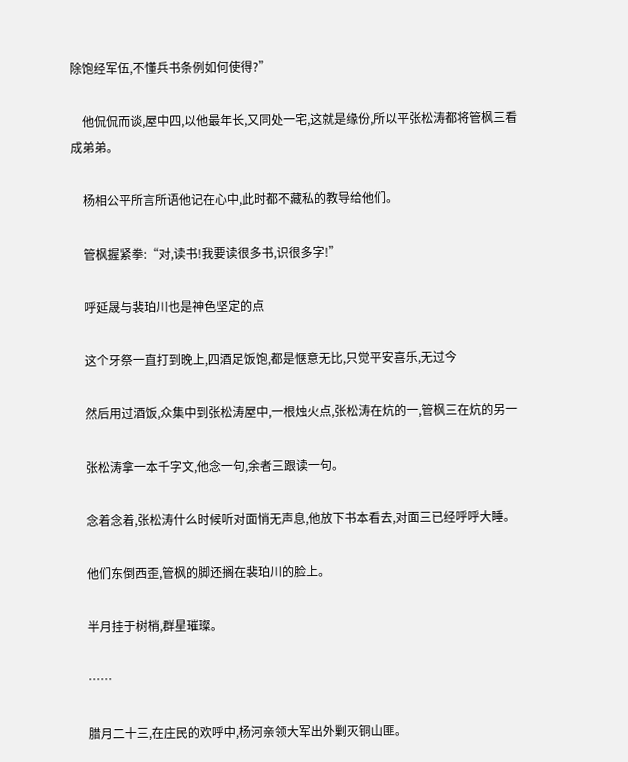除饱经军伍,不懂兵书条例如何使得?”

    他侃侃而谈,屋中四,以他最年长,又同处一宅,这就是缘份,所以平张松涛都将管枫三看成弟弟。

    杨相公平所言所语他记在心中,此时都不藏私的教导给他们。

    管枫握紧拳:“对,读书!我要读很多书,识很多字!”

    呼延晟与裴珀川也是神色坚定的点

    这个牙祭一直打到晚上,四酒足饭饱,都是惬意无比,只觉平安喜乐,无过今

    然后用过酒饭,众集中到张松涛屋中,一根烛火点,张松涛在炕的一,管枫三在炕的另一

    张松涛拿一本千字文,他念一句,余者三跟读一句。

    念着念着,张松涛什么时候听对面悄无声息,他放下书本看去,对面三已经呼呼大睡。

    他们东倒西歪,管枫的脚还搁在裴珀川的脸上。

    半月挂于树梢,群星璀璨。

    ……

    腊月二十三,在庄民的欢呼中,杨河亲领大军出外剿灭铜山匪。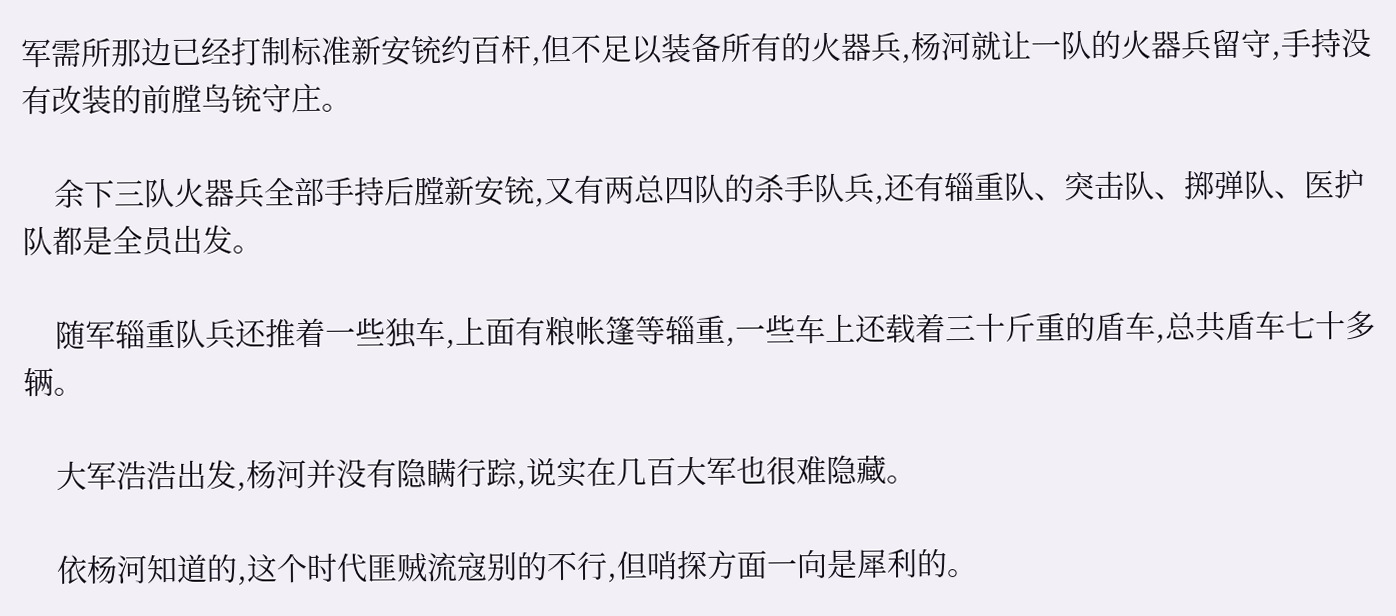军需所那边已经打制标准新安铳约百杆,但不足以装备所有的火器兵,杨河就让一队的火器兵留守,手持没有改装的前膛鸟铳守庄。

    余下三队火器兵全部手持后膛新安铳,又有两总四队的杀手队兵,还有辎重队、突击队、掷弹队、医护队都是全员出发。

    随军辎重队兵还推着一些独车,上面有粮帐篷等辎重,一些车上还载着三十斤重的盾车,总共盾车七十多辆。

    大军浩浩出发,杨河并没有隐瞒行踪,说实在几百大军也很难隐藏。

    依杨河知道的,这个时代匪贼流寇别的不行,但哨探方面一向是犀利的。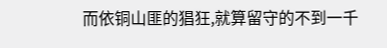而依铜山匪的猖狂,就算留守的不到一千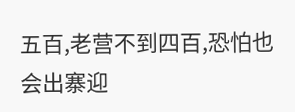五百,老营不到四百,恐怕也会出寨迎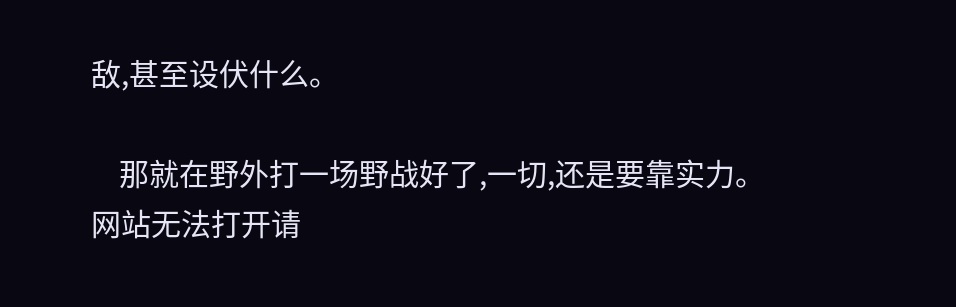敌,甚至设伏什么。

    那就在野外打一场野战好了,一切,还是要靠实力。
网站无法打开请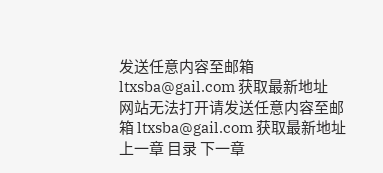发送任意内容至邮箱 ltxsba@gail.com 获取最新地址
网站无法打开请发送任意内容至邮箱 ltxsba@gail.com 获取最新地址
上一章 目录 下一章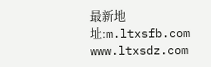最新地址:m.ltxsfb.com www.ltxsdz.com